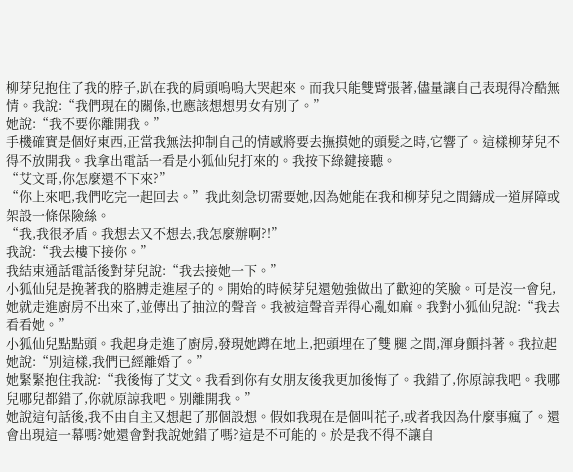柳芽兒抱住了我的脖子,趴在我的肩頭嗚嗚大哭起來。而我只能雙臂張著,儘量讓自己表現得冷酷無情。我說:“我們現在的關係,也應該想想男女有別了。”
她說:“我不要你離開我。”
手機確實是個好東西,正當我無法抑制自己的情感將要去撫摸她的頭髮之時,它響了。這樣柳芽兒不得不放開我。我拿出電話一看是小狐仙兒打來的。我按下綠鍵接聽。
“艾文哥,你怎麼還不下來?”
“你上來吧,我們吃完一起回去。”我此刻急切需要她,因為她能在我和柳芽兒之間鑄成一道屏障或架設一條保險絲。
“我,我很矛盾。我想去又不想去,我怎麼辦啊?!”
我說:“我去樓下接你。”
我結束通話電話後對芽兒說:“我去接她一下。”
小狐仙兒是挽著我的胳膊走進屋子的。開始的時候芽兒還勉強做出了歡迎的笑臉。可是沒一會兒,她就走進廚房不出來了,並傳出了抽泣的聲音。我被這聲音弄得心亂如麻。我對小狐仙兒說:“我去看看她。”
小狐仙兒點點頭。我起身走進了廚房,發現她蹲在地上,把頭埋在了雙 腿 之間,渾身顫抖著。我拉起她說:“別這樣,我們已經離婚了。”
她緊緊抱住我說:“我後悔了艾文。我看到你有女朋友後我更加後悔了。我錯了,你原諒我吧。我哪兒哪兒都錯了,你就原諒我吧。別離開我。”
她說這句話後,我不由自主又想起了那個設想。假如我現在是個叫花子,或者我因為什麼事瘋了。還會出現這一幕嗎?她還會對我說她錯了嗎?這是不可能的。於是我不得不讓自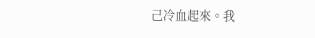己冷血起來。我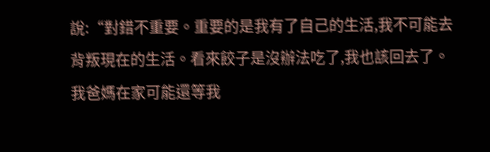說:“對錯不重要。重要的是我有了自己的生活,我不可能去背叛現在的生活。看來餃子是沒辦法吃了,我也該回去了。我爸媽在家可能還等我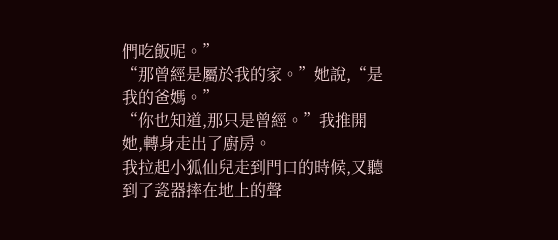們吃飯呢。”
“那曾經是屬於我的家。”她說,“是我的爸媽。”
“你也知道,那只是曾經。”我推開她,轉身走出了廚房。
我拉起小狐仙兒走到門口的時候,又聽到了瓷器摔在地上的聲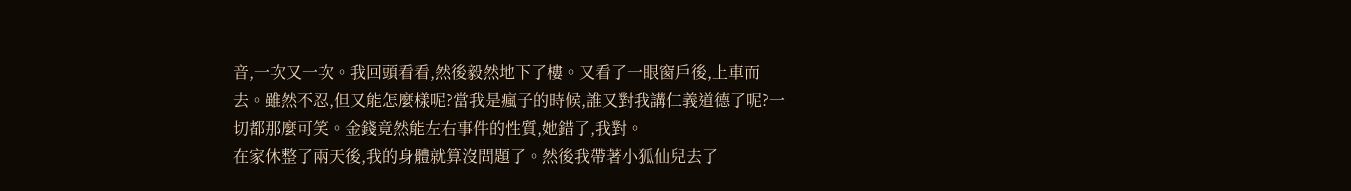音,一次又一次。我回頭看看,然後毅然地下了樓。又看了一眼窗戶後,上車而去。雖然不忍,但又能怎麼樣呢?當我是瘋子的時候,誰又對我講仁義道德了呢?一切都那麼可笑。金錢竟然能左右事件的性質,她錯了,我對。
在家休整了兩天後,我的身體就算沒問題了。然後我帶著小狐仙兒去了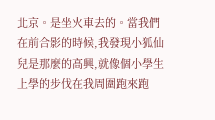北京。是坐火車去的。當我們在前合影的時候,我發現小狐仙兒是那麼的高興,就像個小學生上學的步伐在我周圍跑來跑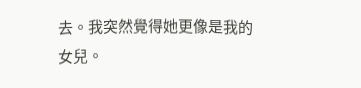去。我突然覺得她更像是我的女兒。